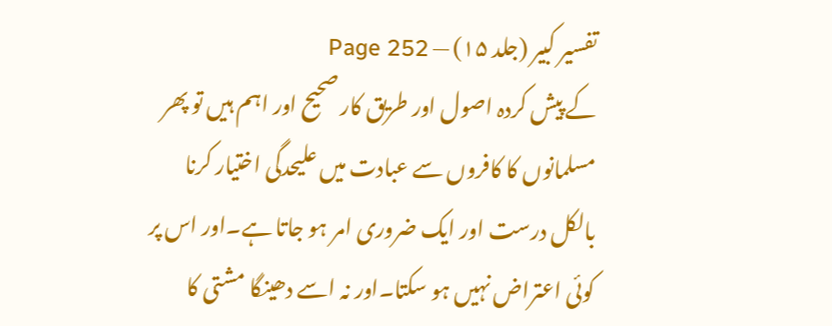تفسیر کبیر (جلد ۱۵) — Page 252
کے پیش کردہ اصول اور طریق کار صحیح اور اہم ہیں تو پھر مسلمانوں کا کافروں سے عبادت میں علیحدگی اختیار کرنا بالکل درست اور ایک ضروری امر ہو جاتا ہے۔اور اس پر کوئی اعتراض نہیں ہو سکتا۔اور نہ اسے دھینگا مشتی کا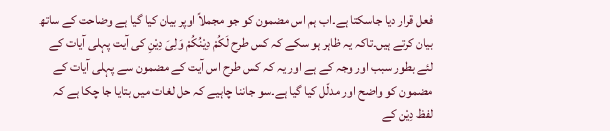فعل قرار دیا جاسکتا ہے۔اب ہم اس مضمون کو جو مجملاً اوپر بیان کیا گیا ہے وضاحت کے ساتھ بیان کرتے ہیں۔تاکہ یہ ظاہر ہو سکے کہ کس طرح لَکُمْ دِیْنُکُمْ وَلِیَ دِیْنِ کی آیت پہلی آیات کے لئے بطور سبب اور وجہ کے ہے اور یہ کہ کس طرح اس آیت کے مضمون سے پہلی آیات کے مضمون کو واضح اور مدلّل کیا گیا ہے۔سو جاننا چاہیے کہ حل لغات میں بتایا جا چکا ہے کہ لفظ دِیْن کے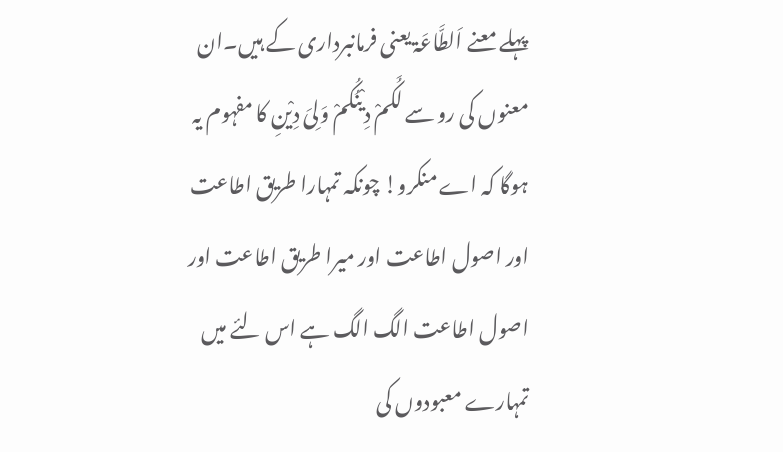پہلے معنے اَلطَّاعَۃ یعنی فرمانبرداری کے ہیں۔ان معنوں کی رو سے لَکُمْ دِیْنُکُمْ وَلِیَ دِیْنِ کا مفہوم یہ ہوگا کہ اے منکرو! چونکہ تمہارا طریق اطاعت اور اصول اطاعت اور میرا طریق اطاعت اور اصول اطاعت الگ الگ ہے اس لئے میں تمہارے معبودوں کی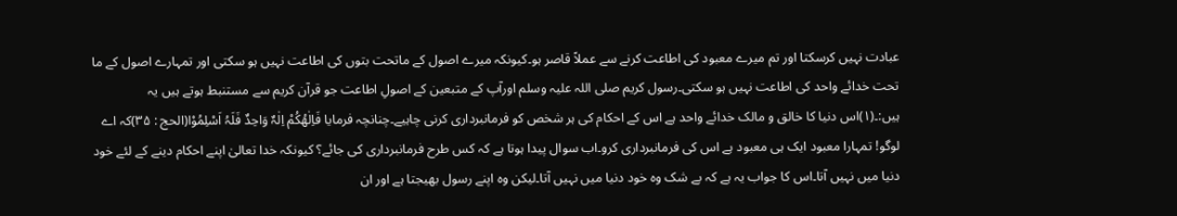عبادت نہیں کرسکتا اور تم میرے معبود کی اطاعت کرنے سے عملاً قاصر ہو۔کیونکہ میرے اصول کے ماتحت بتوں کی اطاعت نہیں ہو سکتی اور تمہارے اصول کے ما تحت خدائے واحد کی اطاعت نہیں ہو سکتی۔رسول کریم صلی اللہ علیہ وسلم اورآپ کے متبعین کے اصولِ اطاعت جو قرآن کریم سے مستنبط ہوتے ہیں یہ ہیں:۔(۱)اس دنیا کا خالق و مالک خدائے واحد ہے اس کے احکام کی ہر شخص کو فرمانبرداری کرنی چاہیے۔چنانچہ فرمایا فَاِلٰھُکُمْ اِلٰہٌ وَاحِدٌ فَلَہُ اَسْلِمُوْا(الحج : ۳۵)کہ اے لوگو! تمہارا معبود ایک ہی معبود ہے اس کی فرمانبرداری کرو۔اب سوال پیدا ہوتا ہے کہ کس طرح فرمانبرداری کی جائے؟ کیونکہ خدا تعالیٰ اپنے احکام دینے کے لئے خود دنیا میں نہیں آتا۔اس کا جواب یہ ہے کہ بے شک وہ خود دنیا میں نہیں آتا۔لیکن وہ اپنے رسول بھیجتا ہے اور ان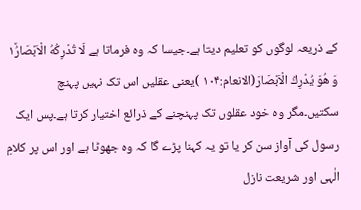کے ذریعہ لوگوں کو تعلیم دیتا ہے۔جیسا کہ وہ فرماتا ہے لَا تُدْرِكُهُ الْاَبْصَارُ١ٞ وَ هُوَ يُدْرِكُ الْاَبْصَارَ(الانعام:۱۰۴ )یعنی عقلیں اس تک نہیں پہنچ سکتیں۔مگر وہ خود عقلوں تک پہنچنے کے ذرائع اختیار کرتا ہے۔پس ایک رسول کی آواز سن کر یا تو یہ کہنا پڑے گا کہ وہ جھوٹا ہے اور اس پر کلامِ الٰہی اور شریعت نازل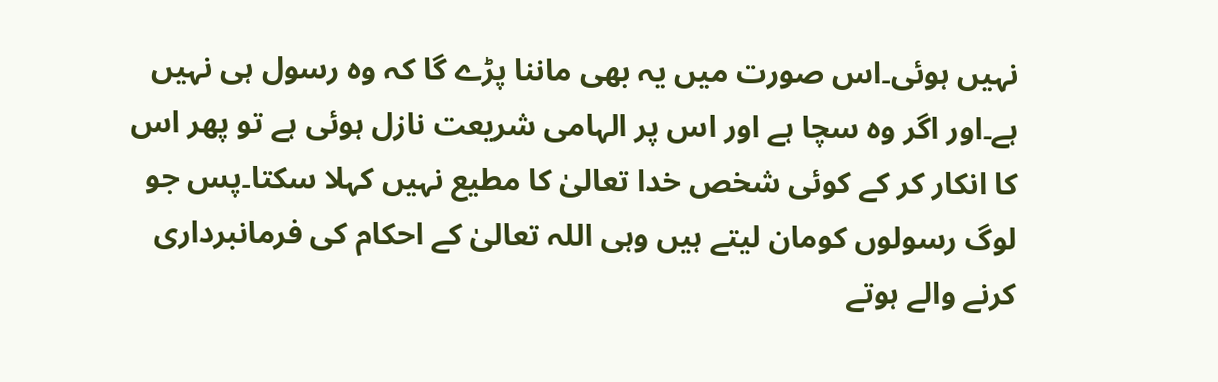نہیں ہوئی۔اس صورت میں یہ بھی ماننا پڑے گا کہ وہ رسول ہی نہیں ہے۔اور اگر وہ سچا ہے اور اس پر الہامی شریعت نازل ہوئی ہے تو پھر اس کا انکار کر کے کوئی شخص خدا تعالیٰ کا مطیع نہیں کہلا سکتا۔پس جو لوگ رسولوں کومان لیتے ہیں وہی اللہ تعالیٰ کے احکام کی فرمانبرداری کرنے والے ہوتے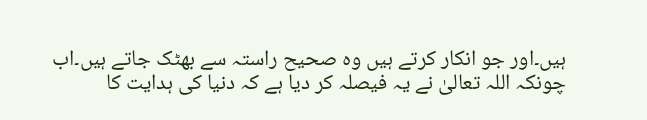ہیں۔اور جو انکار کرتے ہیں وہ صحیح راستہ سے بھٹک جاتے ہیں۔اب چونکہ اللہ تعالیٰ نے یہ فیصلہ کر دیا ہے کہ دنیا کی ہدایت کا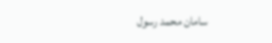سامان محمد رسول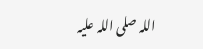اللہ صلی اللہ علیہ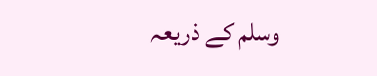وسلم کے ذریعہ